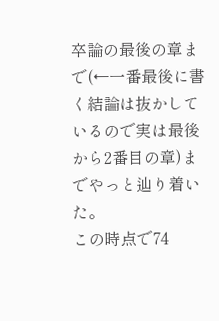卒論の最後の章まで(←一番最後に書く結論は抜かしているので実は最後から2番目の章)までやっと辿り着いた。
この時点で74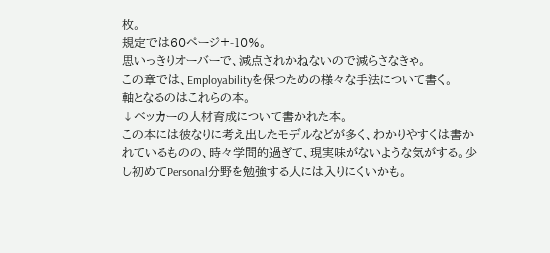枚。
規定では60ページ+-10%。
思いっきりオーバーで、減点されかねないので減らさなきゃ。
この章では、Employabilityを保つための様々な手法について書く。
軸となるのはこれらの本。
↓ベッカーの人材育成について書かれた本。
この本には彼なりに考え出したモデルなどが多く、わかりやすくは書かれているものの、時々学問的過ぎて、現実味がないような気がする。少し初めてPersonal分野を勉強する人には入りにくいかも。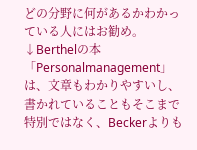どの分野に何があるかわかっている人にはお勧め。
↓Berthelの本「Personalmanagement」は、文章もわかりやすいし、書かれていることもそこまで特別ではなく、Beckerよりも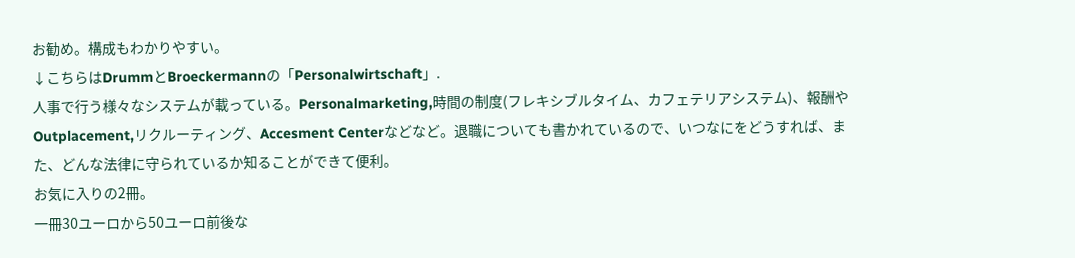お勧め。構成もわかりやすい。
↓こちらはDrummとBroeckermannの「Personalwirtschaft」.
人事で行う様々なシステムが載っている。Personalmarketing,時間の制度(フレキシブルタイム、カフェテリアシステム)、報酬やOutplacement,リクルーティング、Accesment Centerなどなど。退職についても書かれているので、いつなにをどうすれば、また、どんな法律に守られているか知ることができて便利。
お気に入りの2冊。
一冊30ユーロから50ユーロ前後な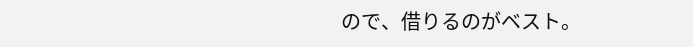ので、借りるのがベスト。